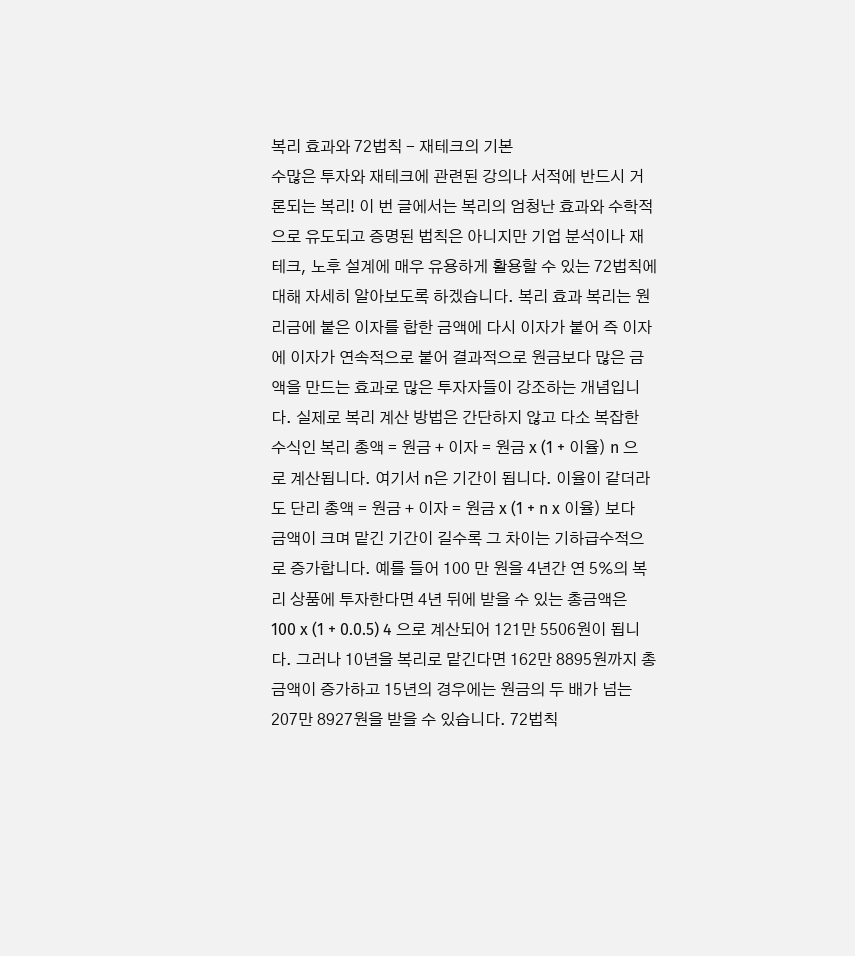복리 효과와 72법칙 - 재테크의 기본
수많은 투자와 재테크에 관련된 강의나 서적에 반드시 거론되는 복리! 이 번 글에서는 복리의 엄청난 효과와 수학적으로 유도되고 증명된 법칙은 아니지만 기업 분석이나 재테크, 노후 설계에 매우 유용하게 활용할 수 있는 72법칙에 대해 자세히 알아보도록 하겠습니다. 복리 효과 복리는 원리금에 붙은 이자를 합한 금액에 다시 이자가 붙어 즉 이자에 이자가 연속적으로 붙어 결과적으로 원금보다 많은 금액을 만드는 효과로 많은 투자자들이 강조하는 개념입니다. 실제로 복리 계산 방법은 간단하지 않고 다소 복잡한 수식인 복리 총액 = 원금 + 이자 = 원금 x (1 + 이율) n 으로 계산됩니다. 여기서 n은 기간이 됩니다. 이율이 같더라도 단리 총액 = 원금 + 이자 = 원금 x (1 + n x 이율) 보다 금액이 크며 맡긴 기간이 길수록 그 차이는 기하급수적으로 증가합니다. 예를 들어 100 만 원을 4년간 연 5%의 복리 상품에 투자한다면 4년 뒤에 받을 수 있는 총금액은 100 x (1 + 0.0.5) 4 으로 계산되어 121만 5506원이 됩니다. 그러나 10년을 복리로 맡긴다면 162만 8895원까지 총금액이 증가하고 15년의 경우에는 원금의 두 배가 넘는 207만 8927원을 받을 수 있습니다. 72법칙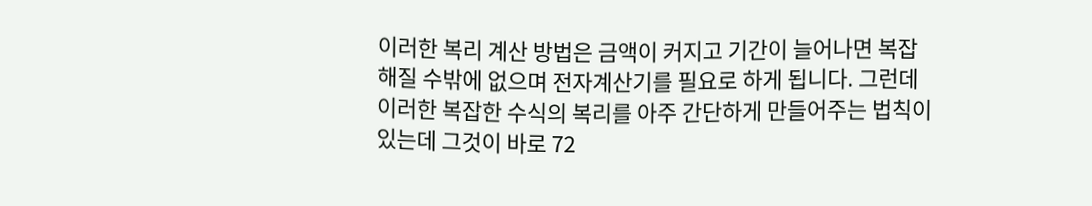이러한 복리 계산 방법은 금액이 커지고 기간이 늘어나면 복잡해질 수밖에 없으며 전자계산기를 필요로 하게 됩니다. 그런데 이러한 복잡한 수식의 복리를 아주 간단하게 만들어주는 법칙이 있는데 그것이 바로 72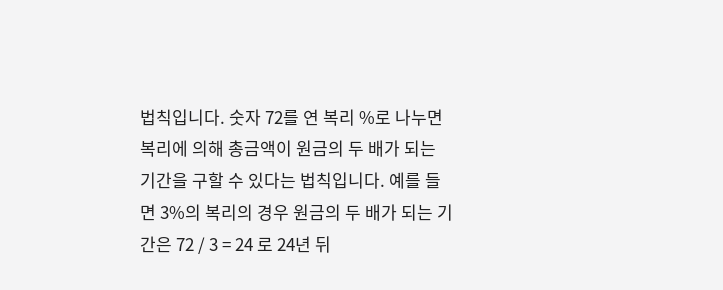법칙입니다. 숫자 72를 연 복리 %로 나누면 복리에 의해 총금액이 원금의 두 배가 되는 기간을 구할 수 있다는 법칙입니다. 예를 들면 3%의 복리의 경우 원금의 두 배가 되는 기간은 72 / 3 = 24 로 24년 뒤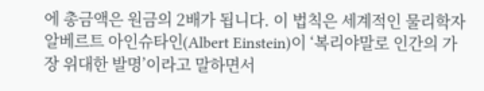에 총금액은 원금의 2배가 됩니다. 이 법칙은 세계적인 물리학자 알베르트 아인슈타인(Albert Einstein)이 ‘복리야말로 인간의 가장 위대한 발명’이라고 말하면서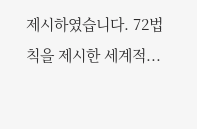제시하였습니다. 72법칙을 제시한 세계적...